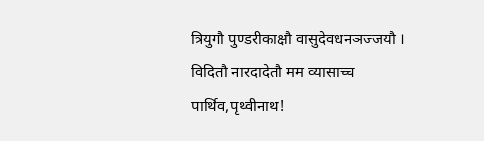त्रियुगौ पुण्डरीकाक्षौ वासुदेवधनञज्जयौ । विदितौ नारदादेतौ मम व्यासाच्च पार्थिव,पृथ्वीनाथ!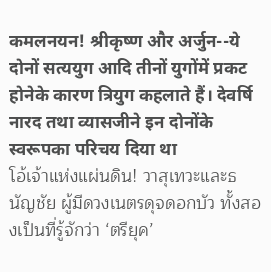कमलनयन! श्रीकृष्ण और अर्जुन--ये दोनों सत्ययुग आदि तीनों युगोंमें प्रकट होनेके कारण त्रियुग कहलाते हैं। देवर्षि नारद तथा व्यासजीने इन दोनोंके स्वरूपका परिचय दिया था
โอ้เจ้าแห่งแผ่นดิน! วาสุเทวะและธนัญชัย ผู้มีดวงเนตรดุจดอกบัว ทั้งสองเป็นที่รู้จักว่า ‘ตรียุค’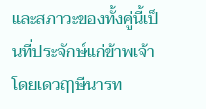และสภาวะของทั้งคู่นี้เป็นที่ประจักษ์แก่ข้าพเจ้าโดยเดวฤๅษีนารท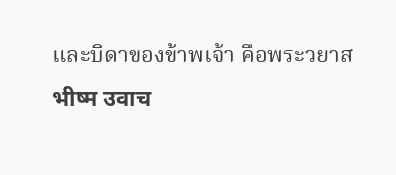และบิดาของข้าพเจ้า คือพระวยาส
भीष्म उवाच